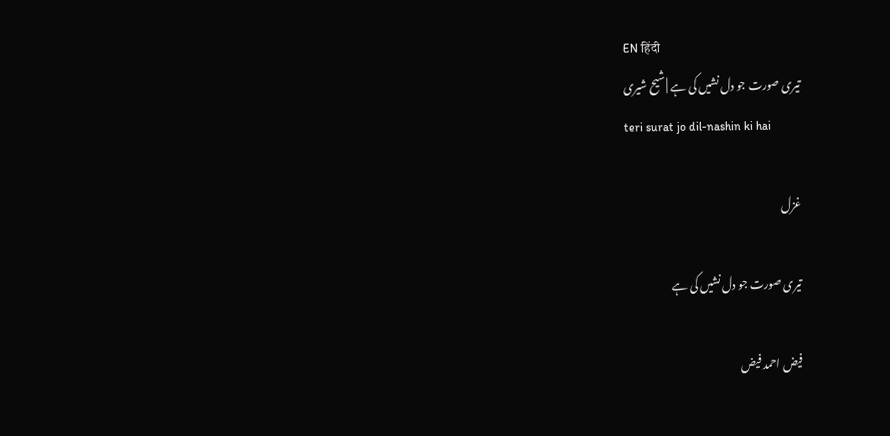EN हिंदी
تیری صورت جو دل نشیں کی ہے | شیح شیری
teri surat jo dil-nashin ki hai

غزل

تیری صورت جو دل نشیں کی ہے

فیض احمد فیض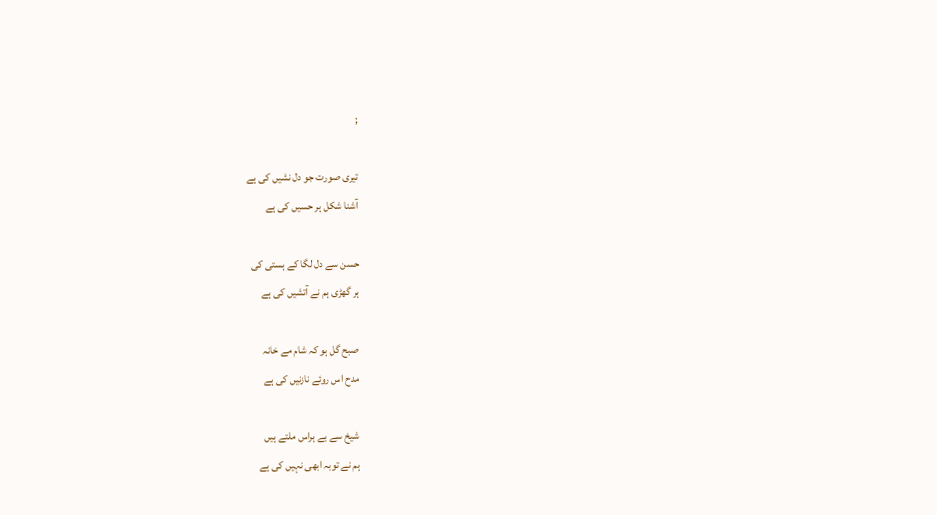;

تیری صورت جو دل نشیں کی ہے
آشنا شکل ہر حسیں کی ہے

حسن سے دل لگا کے ہستی کی
ہر گھڑی ہم نے آتشیں کی ہے

صبح گل ہو کہ شام مے خانہ
مدح اس روئے نازنیں کی ہے

شیخ سے بے ہراس ملتے ہیں
ہم نے توبہ ابھی نہیں کی ہے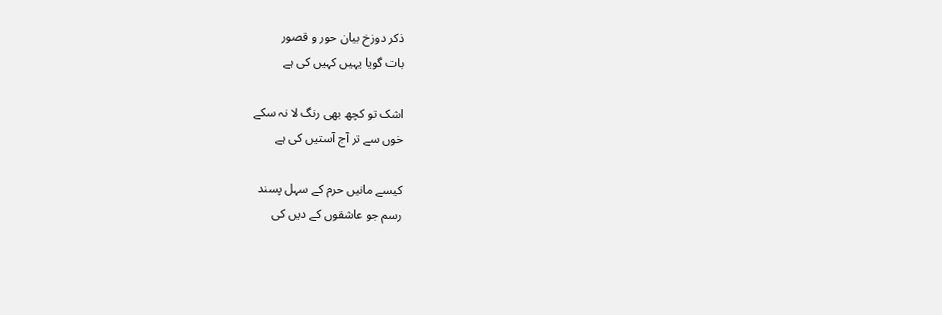ذکر دوزخ بیان حور و قصور
بات گویا یہیں کہیں کی ہے

اشک تو کچھ بھی رنگ لا نہ سکے
خوں سے تر آج آستیں کی ہے

کیسے مانیں حرم کے سہل پسند
رسم جو عاشقوں کے دیں کی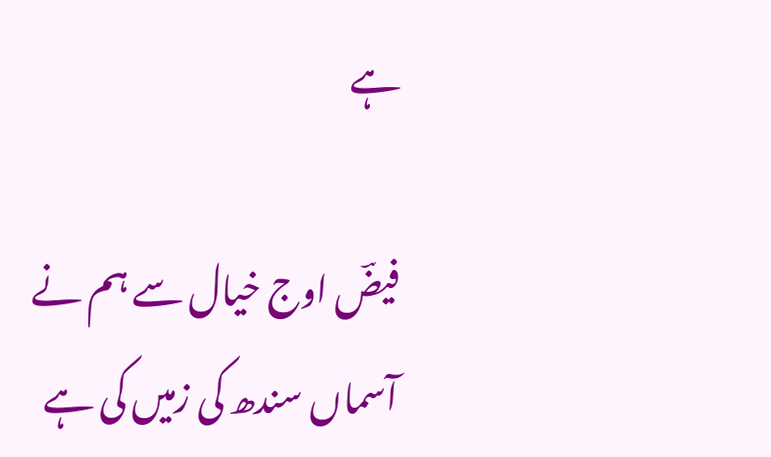ہے

فیضؔ اوج خیال سے ہم نے
آسماں سندھ کی زمیں کی ہے